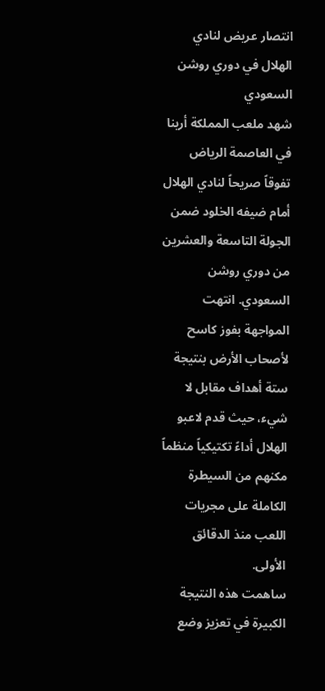انتصار عريض لنادي الهلال في دوري روشن السعودي
شهد ملعب المملكة أرينا في العاصمة الرياض تفوقاً صريحاً لنادي الهلال أمام ضيفه الخلود ضمن الجولة التاسعة والعشرين من دوري روشن السعودي. انتهت المواجهة بفوز كاسح لأصحاب الأرض بنتيجة ستة أهداف مقابل لا شيء، حيث قدم لاعبو الهلال أداءً تكتيكياً منظماً مكنهم من السيطرة الكاملة على مجريات اللعب منذ الدقائق الأولى.
ساهمت هذه النتيجة الكبيرة في تعزيز وضع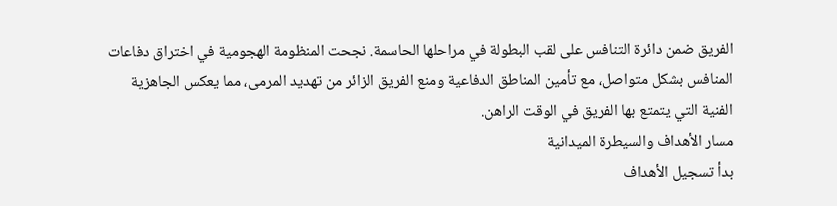الفريق ضمن دائرة التنافس على لقب البطولة في مراحلها الحاسمة. نجحت المنظومة الهجومية في اختراق دفاعات المنافس بشكل متواصل، مع تأمين المناطق الدفاعية ومنع الفريق الزائر من تهديد المرمى، مما يعكس الجاهزية الفنية التي يتمتع بها الفريق في الوقت الراهن.
مسار الأهداف والسيطرة الميدانية
بدأ تسجيل الأهداف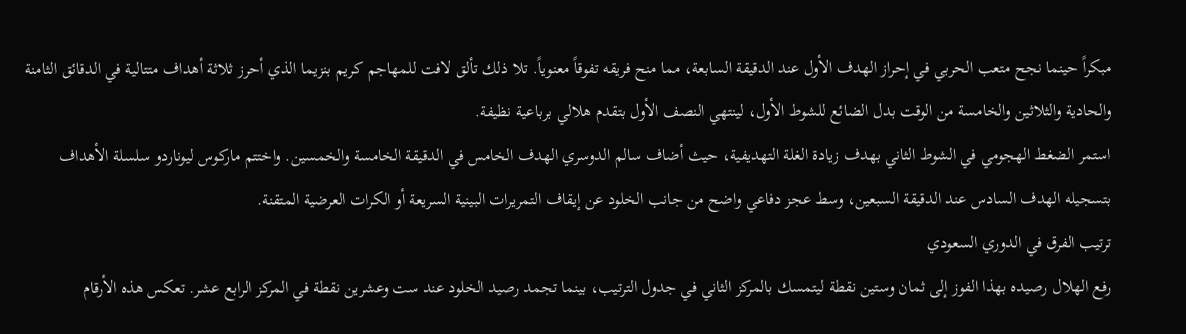مبكراً حينما نجح متعب الحربي في إحراز الهدف الأول عند الدقيقة السابعة، مما منح فريقه تفوقاً معنوياً. تلا ذلك تألق لافت للمهاجم كريم بنزيما الذي أحرز ثلاثة أهداف متتالية في الدقائق الثامنة والحادية والثلاثين والخامسة من الوقت بدل الضائع للشوط الأول، لينتهي النصف الأول بتقدم هلالي برباعية نظيفة.
استمر الضغط الهجومي في الشوط الثاني بهدف زيادة الغلة التهديفية، حيث أضاف سالم الدوسري الهدف الخامس في الدقيقة الخامسة والخمسين. واختتم ماركوس ليوناردو سلسلة الأهداف بتسجيله الهدف السادس عند الدقيقة السبعين، وسط عجز دفاعي واضح من جانب الخلود عن إيقاف التمريرات البينية السريعة أو الكرات العرضية المتقنة.
ترتيب الفرق في الدوري السعودي
رفع الهلال رصيده بهذا الفوز إلى ثمان وستين نقطة ليتمسك بالمركز الثاني في جدول الترتيب، بينما تجمد رصيد الخلود عند ست وعشرين نقطة في المركز الرابع عشر. تعكس هذه الأرقام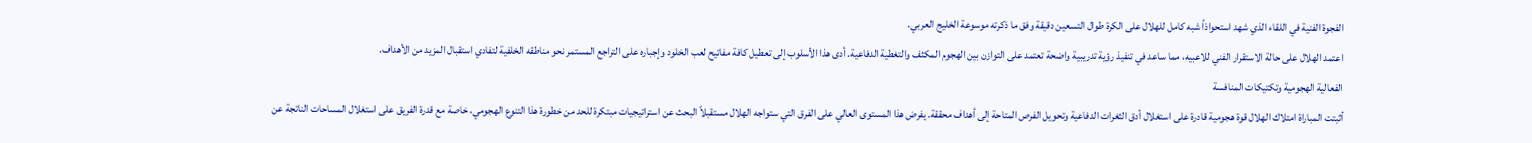الفجوة الفنية في اللقاء الذي شهد استحواذاً شبه كامل للهلال على الكرة طوال التسعين دقيقة وفق ما ذكرته موسوعة الخليج العربي.
اعتمد الهلال على حالة الاستقرار الفني للاعبيه، مما ساعد في تنفيذ رؤية تدريبية واضحة تعتمد على التوازن بين الهجوم المكثف والتغطية الدفاعية. أدى هذا الأسلوب إلى تعطيل كافة مفاتيح لعب الخلود وإجباره على التراجع المستمر نحو مناطقه الخلفية لتفادي استقبال المزيد من الأهداف.
الفعالية الهجومية وتكتيكات المنافسة
أثبتت المباراة امتلاك الهلال قوة هجومية قادرة على استغلال أدق الثغرات الدفاعية وتحويل الفرص المتاحة إلى أهداف محققة. يفرض هذا المستوى العالي على الفرق التي ستواجه الهلال مستقبلاً البحث عن استراتيجيات مبتكرة للحد من خطورة هذا التنوع الهجومي، خاصة مع قدرة الفريق على استغلال المساحات الناتجة عن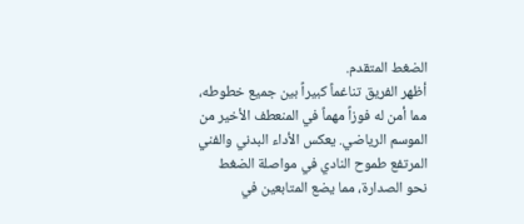الضغط المتقدم.
أظهر الفريق تناغماً كبيراً بين جميع خطوطه، مما أمن له فوزاً مهماً في المنعطف الأخير من الموسم الرياضي. يعكس الأداء البدني والفني المرتفع طموح النادي في مواصلة الضغط نحو الصدارة، مما يضع المتابعين في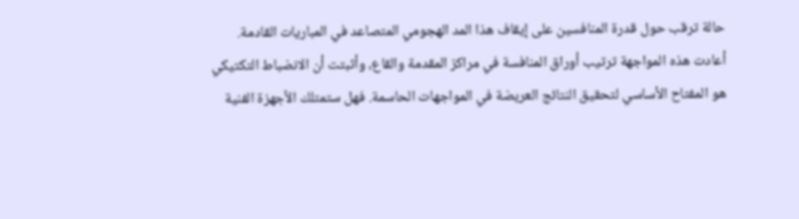حالة ترقب حول قدرة المنافسين على إيقاف هذا المد الهجومي المتصاعد في المباريات القادمة.
أعادت هذه المواجهة ترتيب أوراق المنافسة في مراكز المقدمة والقاع، وأثبتت أن الانضباط التكتيكي هو المفتاح الأساسي لتحقيق النتائج العريضة في المواجهات الحاسمة. فهل ستمتلك الأجهزة الفنية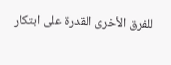للفرق الأخرى القدرة على ابتكار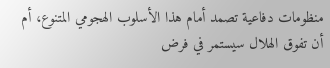منظومات دفاعية تصمد أمام هذا الأسلوب الهجومي المتنوع، أم أن تفوق الهلال سيستمر في فرض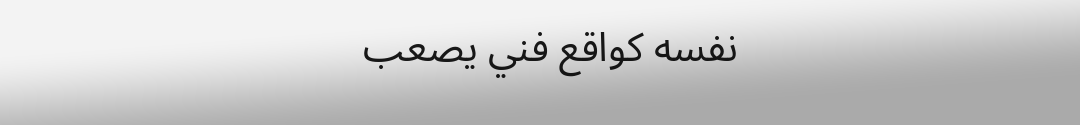نفسه كواقع فني يصعب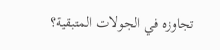تجاوزه في الجولات المتبقية؟